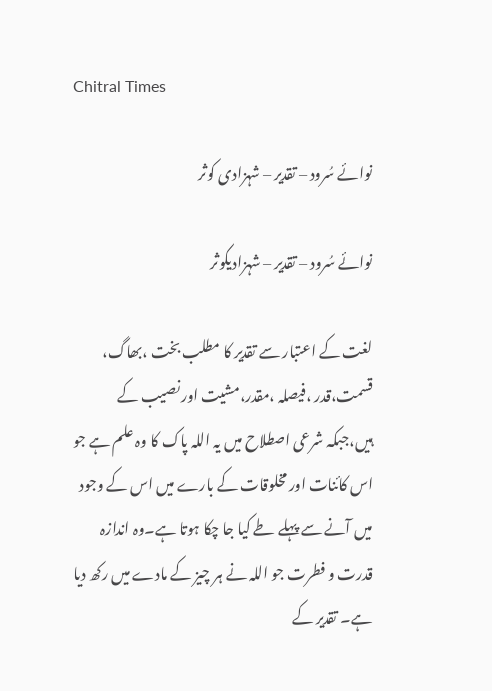Chitral Times

نوائے سُرود – تقدیر – شہزادی کوثر

نوائے سُرود – تقدیر – شہزادیکوثر

لغت کے اعتبار سے تقدیر کا مطلب بخت ،بھاگ، قسمت،قدر ،فیصلہ ،مقدر،مشیت اور نصیب کے ہیں،جبکہ شرعی اصطلاح میں یہ اللہ پاک کا وہ علم ہے جو اس کائنات اور مخلوقات کے بارے میں اس کے وجود میں آنے سے پہلے طے کیا جا چکا ہوتا ہے۔وہ اندازہ قدرت و فطرت جو اللہ نے ہر چیز کے مادے میں رکھ دیا ہے۔ تقدیر کے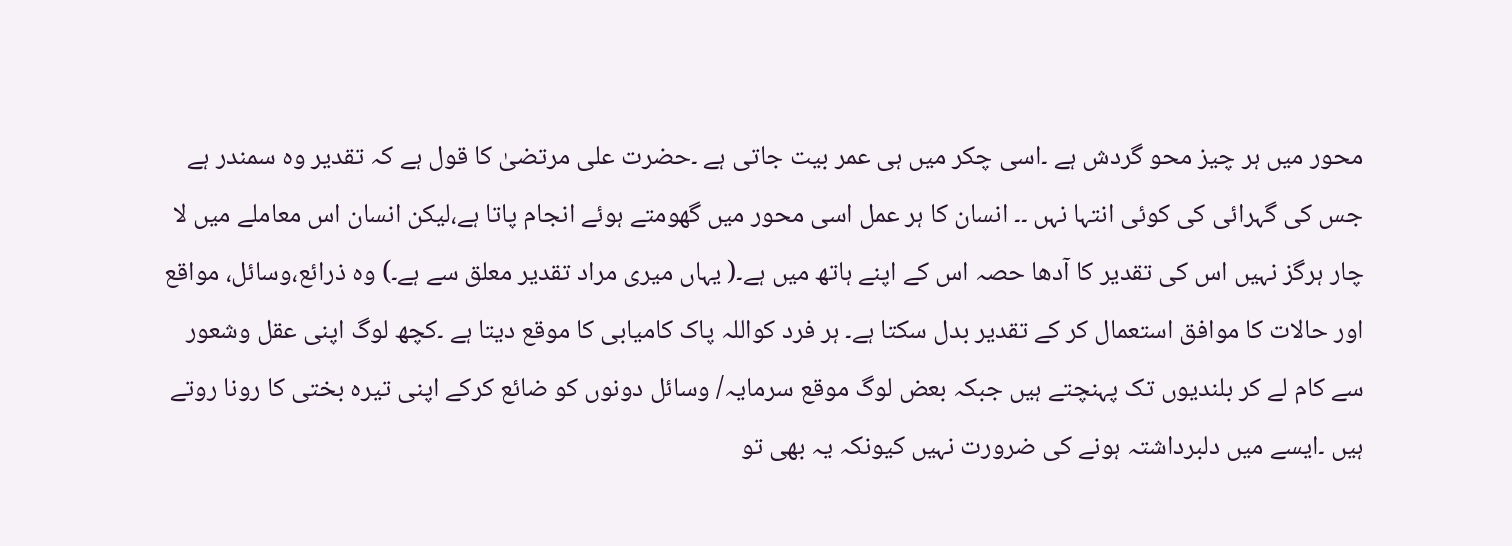محور میں ہر چیز محو گردش ہے ۔اسی چکر میں ہی عمر بیت جاتی ہے ۔حضرت علی مرتضیٰ کا قول ہے کہ تقدیر وہ سمندر ہے جس کی گہرائی کی کوئی انتہا نہں ۔۔ انسان کا ہر عمل اسی محور میں گھومتے ہوئے انجام پاتا ہے،لیکن انسان اس معاملے میں لا چار ہرگز نہیں اس کی تقدیر کا آدھا حصہ اس کے اپنے ہاتھ میں ہے۔( یہاں میری مراد تقدیر معلق سے ہے۔) وہ ذرائع،وسائل، مواقع اور حالات کا موافق استعمال کر کے تقدیر بدل سکتا ہے۔ ہر فرد کواللہ پاک کامیابی کا موقع دیتا ہے ۔کچھ لوگ اپنی عقل وشعور سے کام لے کر بلندیوں تک پہنچتے ہیں جبکہ بعض لوگ موقع سرمایہ/ وسائل دونوں کو ضائع کرکے اپنی تیرہ بختی کا رونا روتے ہیں ۔ایسے میں دلبرداشتہ ہونے کی ضرورت نہیں کیونکہ یہ بھی تو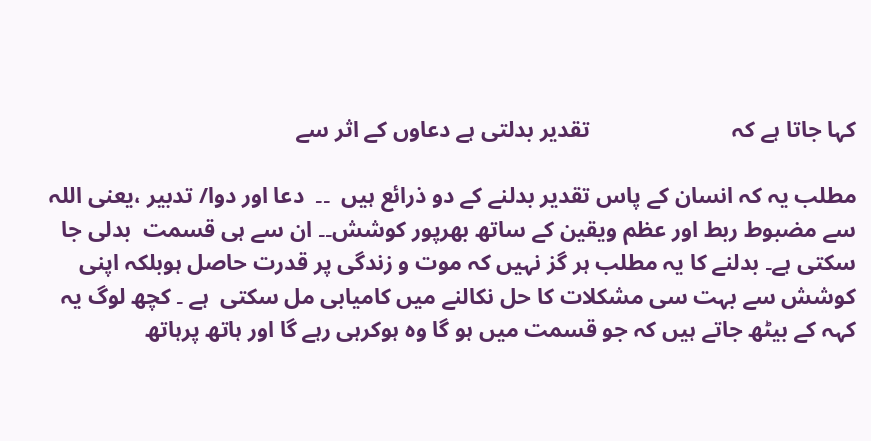کہا جاتا ہے کہ                         تقدیر بدلتی ہے دعاوں کے اثر سے

مطلب یہ کہ انسان کے پاس تقدیر بدلنے کے دو ذرائع ہیں  ۔۔  دعا اور دوا/ تدبیر ،یعنی اللہ سے مضبوط ربط اور عظم ویقین کے ساتھ بھرپور کوشش۔۔ ان سے ہی قسمت  بدلی جا سکتی ہے۔ بدلنے کا یہ مطلب ہر گز نہیں کہ موت و زندگی پر قدرت حاصل ہوبلکہ اپنی کوشش سے بہت سی مشکلات کا حل نکالنے میں کامیابی مل سکتی  ہے ۔ کچھ لوگ یہ کہہ کے بیٹھ جاتے ہیں کہ جو قسمت میں ہو گا وہ ہوکرہی رہے گا اور ہاتھ پرہاتھ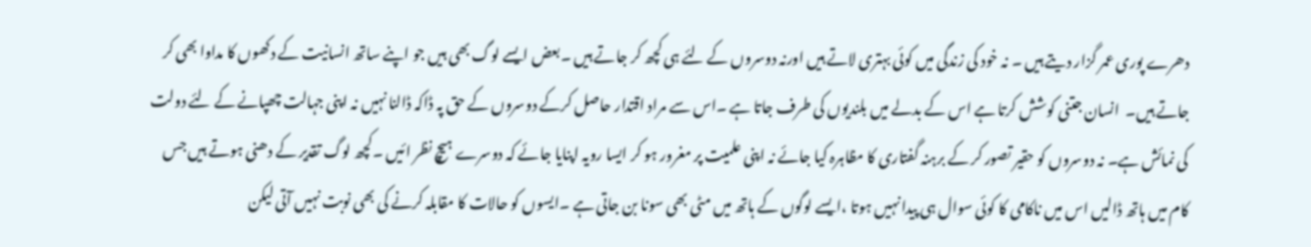دھرے پوری عمر گزار دیتے ہیں ۔ نہ خود کی زندگی میں کوئی بہتری لاتے ہیں اورنہ دوسروں کے لئے ہی کچھ کر جاتے ہیں ۔بعض ایسے لوگ بھی ہیں جو اپنے ساتھ انسانیت کے دکھوں کا مداوا بھی کر جاتے ہیں۔  انسان جتنی کوشش کرتا ہے اس کے بدلے میں بلندیوں کی طرف جاتا ہے ۔اس سے مراد اقتدار حاصل کرکے دوسروں کے حق پہ ڈاکہ ڈالنا نہیں نہ اپنی جہالت چھپانے کے لئے دولت کی نمائش ہے۔ نہ دوسروں کو حقیر تصور کر کے برہنہ گفتاری کا مظاہرہ کیا جائے نہ اپنی علمیت پر مغرور ہو کر ایسا رویہ اپنایا جائے کہ دوسرے ہیچ نظر ائیں ۔کچھ لوگ تقدیر کے دھنی ہوتے ہیں جس کام میں ہاتھ ڈالیں اس میں ناکامی کا کوئی سوال ہی پیدا نہیں ہوتا ،ایسے لوگوں کے ہاتھ میں مٹی بھی سونا بن جاتی ہے ۔ایسوں کو حالات کا مقابلہ کرنے کی بھی نوبت نہیں آتی لیکن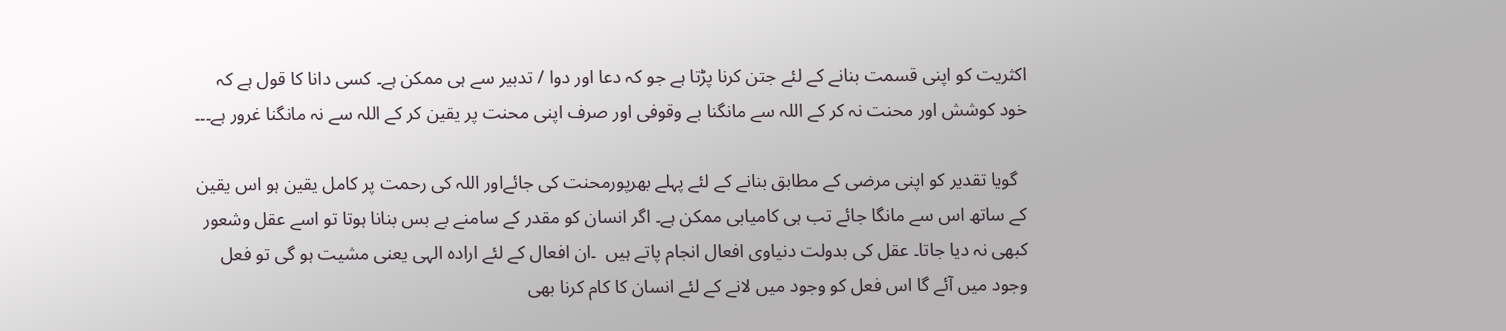اکثریت کو اپنی قسمت بنانے کے لئے جتن کرنا پڑتا ہے جو کہ دعا اور دوا / تدبیر سے ہی ممکن ہے۔ کسی دانا کا قول ہے کہ  خود کوشش اور محنت نہ کر کے اللہ سے مانگنا بے وقوفی اور صرف اپنی محنت پر یقین کر کے اللہ سے نہ مانگنا غرور ہے۔۔۔

  گویا تقدیر کو اپنی مرضی کے مطابق بنانے کے لئے پہلے بھرپورمحنت کی جائےاور اللہ کی رحمت پر کامل یقین ہو اس یقین کے ساتھ اس سے مانگا جائے تب ہی کامیابی ممکن ہے۔ اگر انسان کو مقدر کے سامنے بے بس بنانا ہوتا تو اسے عقل وشعور کبھی نہ دیا جاتا۔ عقل کی بدولت دنیاوی افعال انجام پاتے ہیں  ۔ان افعال کے لئے ارادہ الہی یعنی مشیت ہو گی تو فعل وجود میں آئے گا اس فعل کو وجود میں لانے کے لئے انسان کا کام کرنا بھی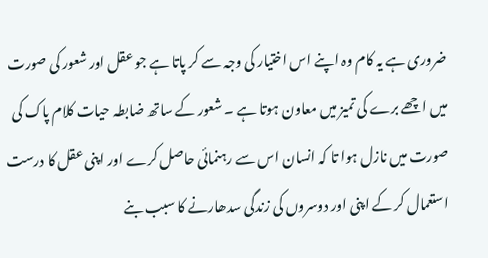ضروری ہے یہ کام وہ اپنے اس اختیار کی وجہ سے کر پاتا ہے جو عقل اور شعور کی صورت میں اچھے برے کی تمیز میں معاون ہوتا ہے ۔ شعور کے ساتھ ضابطہ حیات کلام پاک کی صورت میں نازل ہوا تا کہ انسان اس سے رہنمائی حاصل کرے اور اپنی عقل کا درست استعمال کر کے اپنی اور دوسروں کی زندگی سدھارنے کا سبب بنے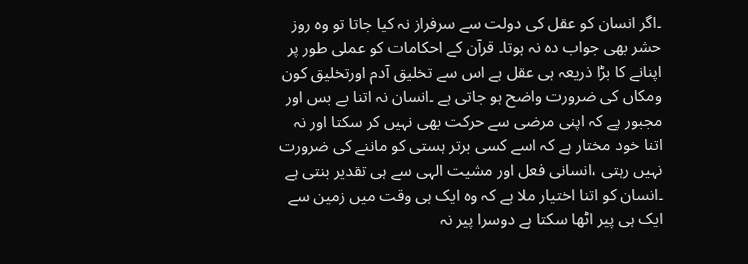۔اگر انسان کو عقل کی دولت سے سرفراز نہ کیا جاتا تو وہ روز حشر بھی جواب دہ نہ ہوتا۔ قرآن کے احکامات کو عملی طور پر اپنانے کا بڑا ذریعہ ہی عقل ہے اس سے تخلیق آدم اورتخلیق کون ومکاں کی ضرورت واضح ہو جاتی ہے ۔انسان نہ اتنا بے بس اور مجبور پے کہ اپنی مرضی سے حرکت بھی نہیں کر سکتا اور نہ اتنا خود مختار ہے کہ اسے کسی برتر ہستی کو ماننے کی ضرورت نہیں رہتی ،انسانی فعل اور مشیت الہی سے ہی تقدیر بنتی ہے ۔انسان کو اتنا اختیار ملا ہے کہ وہ ایک ہی وقت میں زمین سے ایک ہی پیر اٹھا سکتا ہے دوسرا پیر نہ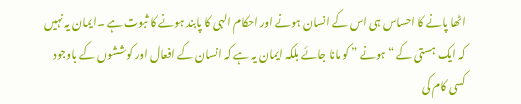اٹھا پانے کا احساس ہی اس کے انسان ہونے اور احکام الہی کا پابند ہونے کا ثبوت ہے ۔ایمان یہ نہیں کہ ایک ہستی کے “ہونے ” کو مانا جائے بلکہ ایمان یہ ہے کہ انسان کے افعال اور کوششوں کے باوجود کسی کام کی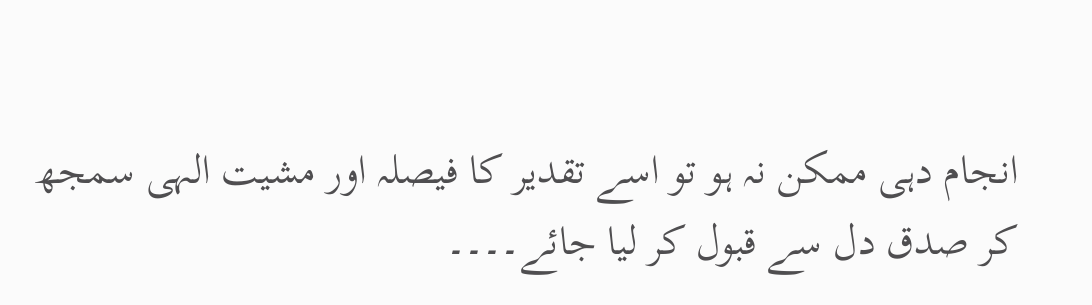انجام دہی ممکن نہ ہو تو اسے تقدیر کا فیصلہ اور مشیت الہی سمجھ کر صدق دل سے قبول کر لیا جائے۔۔۔۔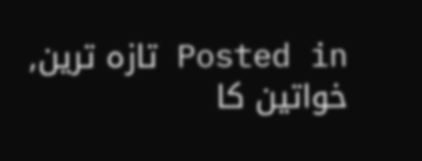Posted in تازہ ترین, خواتین کا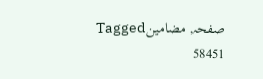صفحہ, مضامینTagged
58451